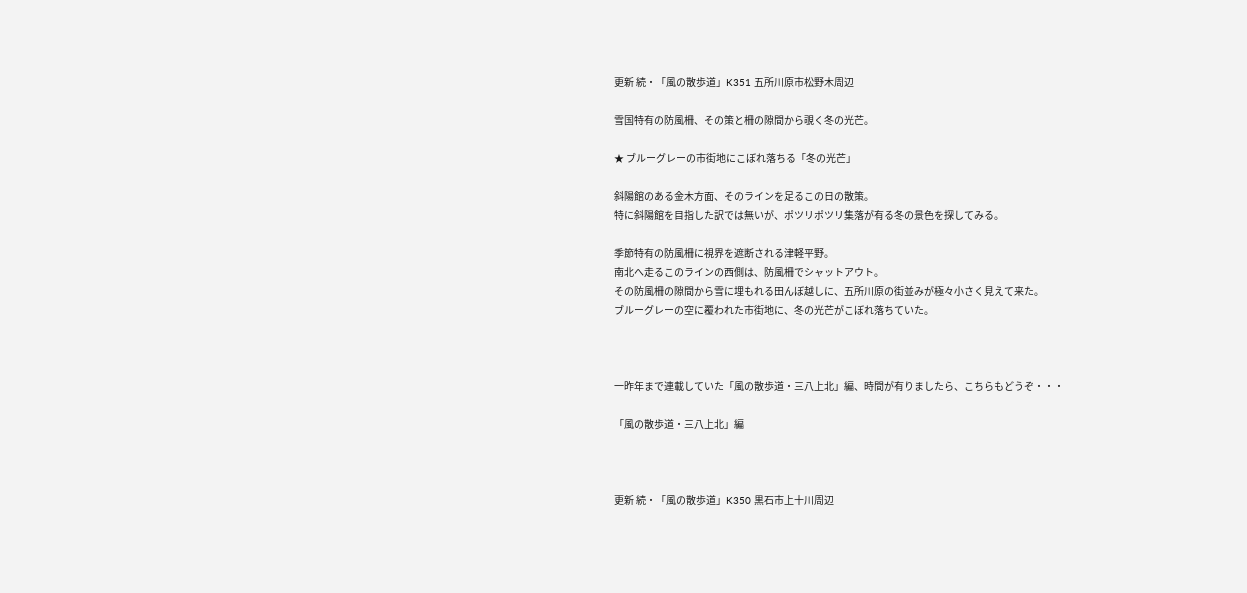更新 続・「風の散歩道」K351 五所川原市松野木周辺

雪国特有の防風柵、その策と柵の隙間から覗く冬の光芒。

★ ブルーグレーの市街地にこぼれ落ちる「冬の光芒」

斜陽館のある金木方面、そのラインを足るこの日の散策。
特に斜陽館を目指した訳では無いが、ポツリポツリ集落が有る冬の景色を探してみる。

季節特有の防風柵に視界を遮断される津軽平野。
南北へ走るこのラインの西側は、防風柵でシャットアウト。
その防風柵の隙間から雪に埋もれる田んぼ越しに、五所川原の街並みが極々小さく見えて来た。
ブルーグレーの空に覆われた市街地に、冬の光芒がこぼれ落ちていた。



一昨年まで連載していた「風の散歩道・三八上北」編、時間が有りましたら、こちらもどうぞ・・・

「風の散歩道・三八上北」編



更新 続・「風の散歩道」K350 黒石市上十川周辺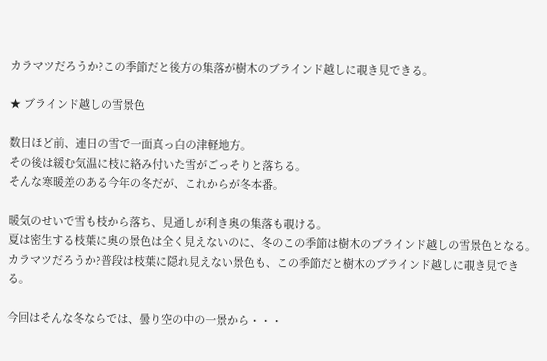カラマツだろうか?この季節だと後方の集落が樹木のブラインド越しに覗き見できる。

★ ブラインド越しの雪景色

数日ほど前、連日の雪で一面真っ白の津軽地方。
その後は緩む気温に枝に絡み付いた雪がごっそりと落ちる。
そんな寒暖差のある今年の冬だが、これからが冬本番。

暖気のせいで雪も枝から落ち、見通しが利き奥の集落も覗ける。
夏は密生する枝葉に奥の景色は全く見えないのに、冬のこの季節は樹木のブラインド越しの雪景色となる。
カラマツだろうか?普段は枝葉に隠れ見えない景色も、この季節だと樹木のブラインド越しに覗き見できる。

今回はそんな冬ならでは、曇り空の中の一景から・・・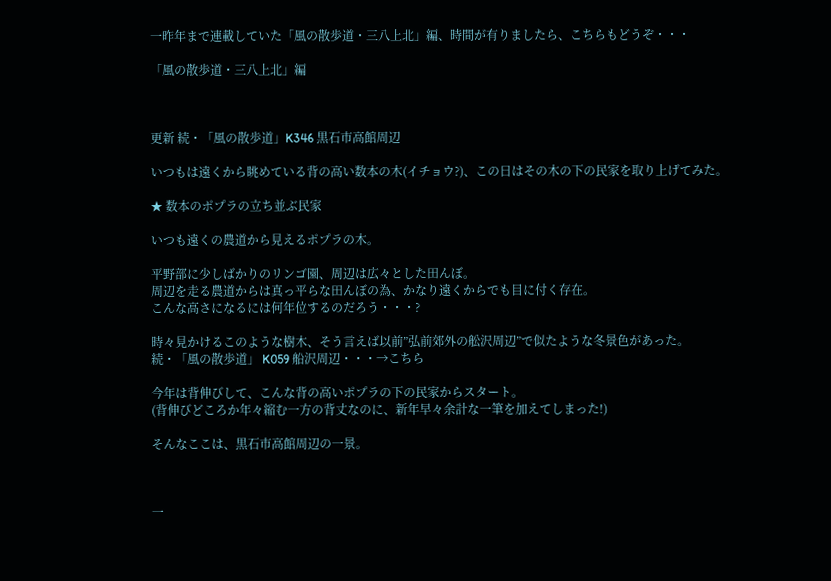一昨年まで連載していた「風の散歩道・三八上北」編、時間が有りましたら、こちらもどうぞ・・・

「風の散歩道・三八上北」編



更新 続・「風の散歩道」K346 黒石市高館周辺

いつもは遠くから眺めている背の高い数本の木(イチョウ?)、この日はその木の下の民家を取り上げてみた。

★ 数本のポプラの立ち並ぶ民家

いつも遠くの農道から見えるポプラの木。

平野部に少しばかりのリンゴ園、周辺は広々とした田んぼ。
周辺を走る農道からは真っ平らな田んぼの為、かなり遠くからでも目に付く存在。
こんな高さになるには何年位するのだろう・・・?

時々見かけるこのような樹木、そう言えば以前”弘前郊外の舩沢周辺”で似たような冬景色があった。
続・「風の散歩道」 K059 船沢周辺・・・→こちら

今年は背伸びして、こんな背の高いポプラの下の民家からスタート。
(背伸びどころか年々縮む一方の背丈なのに、新年早々余計な一筆を加えてしまった!)

そんなここは、黒石市高館周辺の一景。



一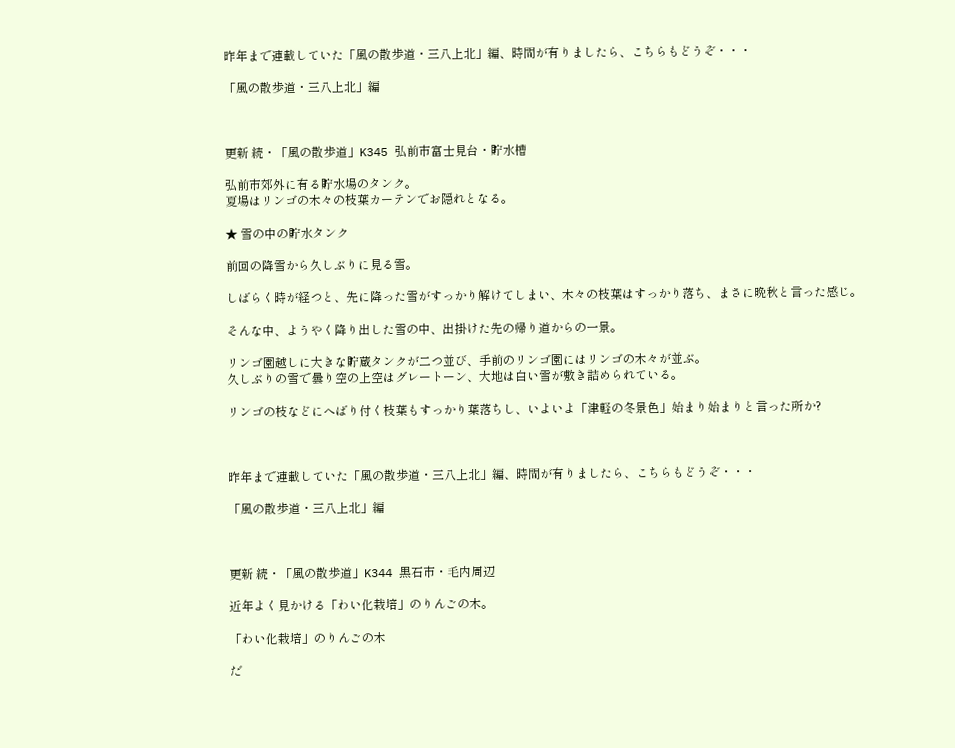昨年まで連載していた「風の散歩道・三八上北」編、時間が有りましたら、こちらもどうぞ・・・

「風の散歩道・三八上北」編



更新 続・「風の散歩道」K345 弘前市富士見台・貯水槽

弘前市郊外に有る貯水場のタンク。
夏場はリンゴの木々の枝葉カーテンでお隠れとなる。

★ 雪の中の貯水タンク

前回の降雪から久しぶりに見る雪。

しばらく時が経つと、先に降った雪がすっかり解けてしまい、木々の枝葉はすっかり落ち、まさに晩秋と言った感じ。

そんな中、ようやく降り出した雪の中、出掛けた先の帰り道からの一景。

リンゴ園越しに大きな貯蔵タンクが二つ並び、手前のリンゴ園にはリンゴの木々が並ぶ。
久しぶりの雪で曇り空の上空はグレートーン、大地は白い雪が敷き詰められている。

リンゴの枝などにへばり付く枝葉もすっかり葉落ちし、いよいよ「津軽の冬景色」始まり始まりと言った所か?



昨年まで連載していた「風の散歩道・三八上北」編、時間が有りましたら、こちらもどうぞ・・・

「風の散歩道・三八上北」編



更新 続・「風の散歩道」K344 黒石市・毛内周辺

近年よく見かける「わい化栽培」のりんごの木。

「わい化栽培」のりんごの木

だ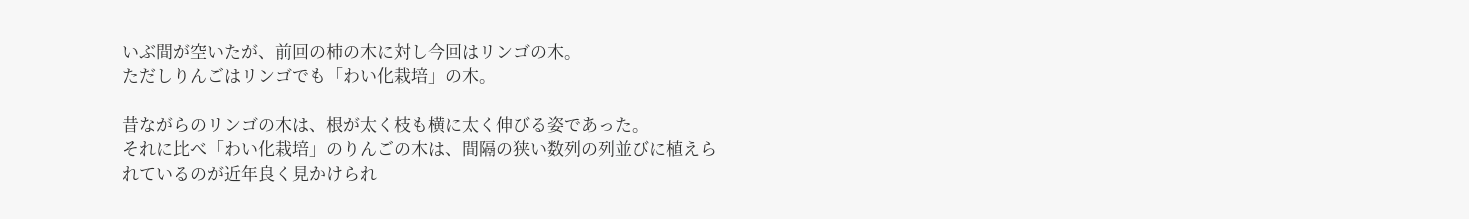いぶ間が空いたが、前回の柿の木に対し今回はリンゴの木。
ただしりんごはリンゴでも「わい化栽培」の木。

昔ながらのリンゴの木は、根が太く枝も横に太く伸びる姿であった。
それに比べ「わい化栽培」のりんごの木は、間隔の狭い数列の列並びに植えられているのが近年良く見かけられ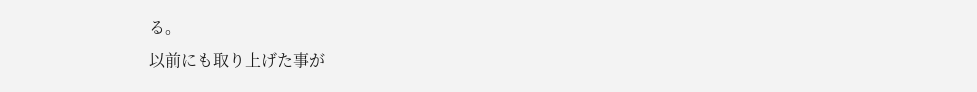る。
以前にも取り上げた事が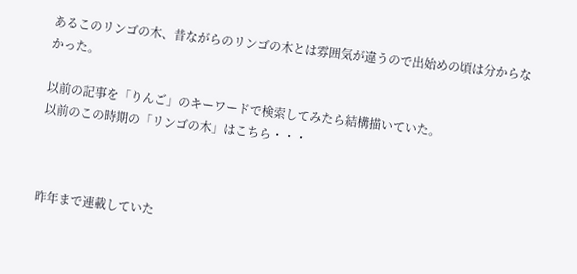あるこのリンゴの木、昔ながらのリンゴの木とは雰囲気が違うので出始めの頃は分からなかった。

以前の記事を「りんご」のキーワードで検索してみたら結構描いていた。
以前のこの時期の「リンゴの木」はこちら・・・



昨年まで連載していた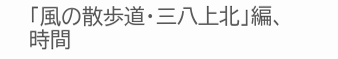「風の散歩道・三八上北」編、時間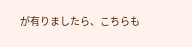が有りましたら、こちらも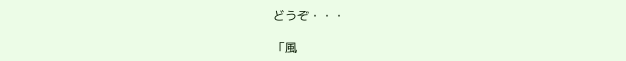どうぞ・・・

「風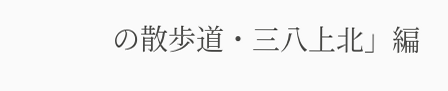の散歩道・三八上北」編